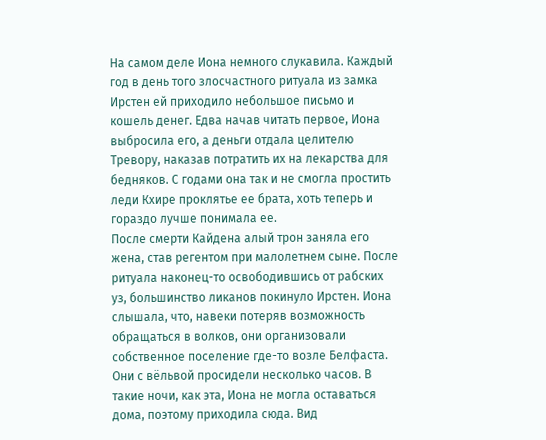На самом деле Иона немного слукавила. Каждый год в день того злосчастного ритуала из замка Ирстен ей приходило небольшое письмо и кошель денег. Едва начав читать первое, Иона выбросила его, а деньги отдала целителю Тревору, наказав потратить их на лекарства для бедняков. С годами она так и не смогла простить леди Кхире проклятье ее брата, хоть теперь и гораздо лучше понимала ее.
После смерти Кайдена алый трон заняла его жена, став регентом при малолетнем сыне. После ритуала наконец-то освободившись от рабских уз, большинство ликанов покинуло Ирстен. Иона слышала, что, навеки потеряв возможность обращаться в волков, они организовали собственное поселение где-то возле Белфаста.
Они с вёльвой просидели несколько часов. В такие ночи, как эта, Иона не могла оставаться дома, поэтому приходила сюда. Вид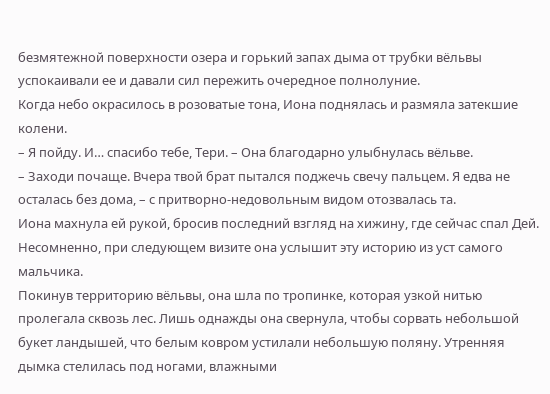безмятежной поверхности озера и горький запах дыма от трубки вёльвы успокаивали ее и давали сил пережить очередное полнолуние.
Когда небо окрасилось в розоватые тона, Иона поднялась и размяла затекшие колени.
– Я пойду. И… спасибо тебе, Тери. – Она благодарно улыбнулась вёльве.
– Заходи почаще. Вчера твой брат пытался поджечь свечу пальцем. Я едва не осталась без дома, – с притворно-недовольным видом отозвалась та.
Иона махнула ей рукой, бросив последний взгляд на хижину, где сейчас спал Дей. Несомненно, при следующем визите она услышит эту историю из уст самого мальчика.
Покинув территорию вёльвы, она шла по тропинке, которая узкой нитью пролегала сквозь лес. Лишь однажды она свернула, чтобы сорвать небольшой букет ландышей, что белым ковром устилали небольшую поляну. Утренняя дымка стелилась под ногами, влажными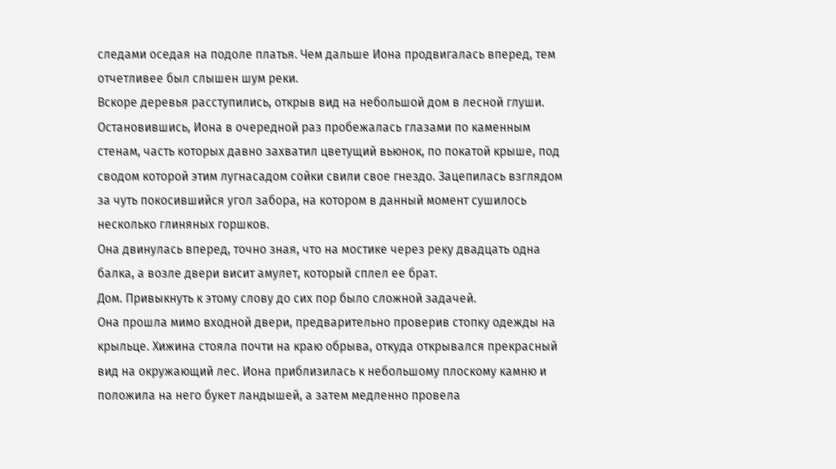следами оседая на подоле платья. Чем дальше Иона продвигалась вперед, тем отчетливее был слышен шум реки.
Вскоре деревья расступились, открыв вид на небольшой дом в лесной глуши. Остановившись, Иона в очередной раз пробежалась глазами по каменным стенам, часть которых давно захватил цветущий вьюнок, по покатой крыше, под сводом которой этим лугнасадом сойки свили свое гнездо. Зацепилась взглядом за чуть покосившийся угол забора, на котором в данный момент сушилось несколько глиняных горшков.
Она двинулась вперед, точно зная, что на мостике через реку двадцать одна балка, а возле двери висит амулет, который сплел ее брат.
Дом. Привыкнуть к этому слову до сих пор было сложной задачей.
Она прошла мимо входной двери, предварительно проверив стопку одежды на крыльце. Хижина стояла почти на краю обрыва, откуда открывался прекрасный вид на окружающий лес. Иона приблизилась к небольшому плоскому камню и положила на него букет ландышей, а затем медленно провела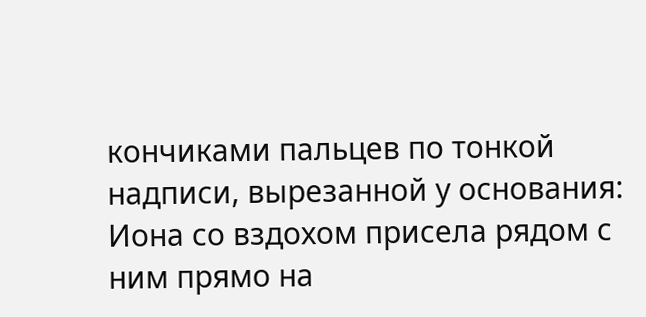кончиками пальцев по тонкой надписи, вырезанной у основания:
Иона со вздохом присела рядом с ним прямо на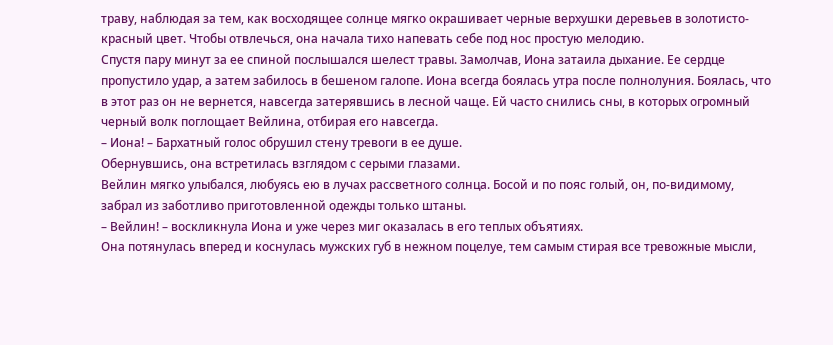траву, наблюдая за тем, как восходящее солнце мягко окрашивает черные верхушки деревьев в золотисто-красный цвет. Чтобы отвлечься, она начала тихо напевать себе под нос простую мелодию.
Спустя пару минут за ее спиной послышался шелест травы. Замолчав, Иона затаила дыхание. Ее сердце пропустило удар, а затем забилось в бешеном галопе. Иона всегда боялась утра после полнолуния. Боялась, что в этот раз он не вернется, навсегда затерявшись в лесной чаще. Ей часто снились сны, в которых огромный черный волк поглощает Вейлина, отбирая его навсегда.
– Иона! – Бархатный голос обрушил стену тревоги в ее душе.
Обернувшись, она встретилась взглядом с серыми глазами.
Вейлин мягко улыбался, любуясь ею в лучах рассветного солнца. Босой и по пояс голый, он, по-видимому, забрал из заботливо приготовленной одежды только штаны.
– Вейлин! – воскликнула Иона и уже через миг оказалась в его теплых объятиях.
Она потянулась вперед и коснулась мужских губ в нежном поцелуе, тем самым стирая все тревожные мысли,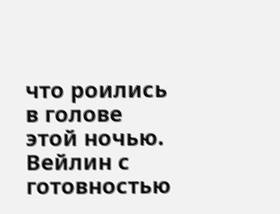что роились в голове этой ночью. Вейлин с готовностью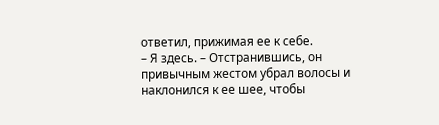ответил, прижимая ее к себе.
– Я здесь. – Отстранившись, он привычным жестом убрал волосы и наклонился к ее шее, чтобы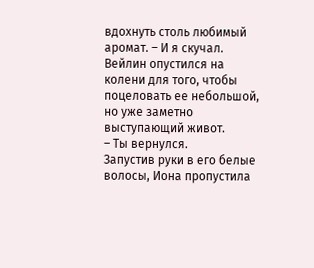вдохнуть столь любимый аромат. – И я скучал.
Вейлин опустился на колени для того, чтобы поцеловать ее небольшой, но уже заметно выступающий живот.
– Ты вернулся.
Запустив руки в его белые волосы, Иона пропустила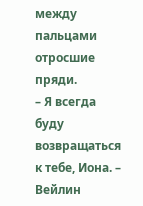между пальцами отросшие пряди.
– Я всегда буду возвращаться к тебе, Иона. – Вейлин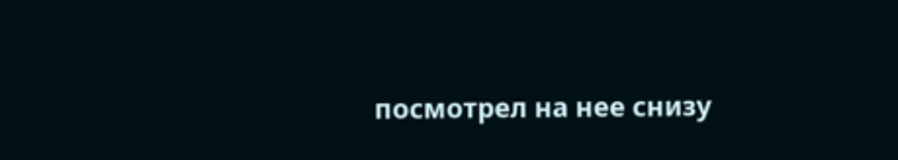посмотрел на нее снизу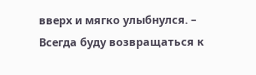вверх и мягко улыбнулся. – Всегда буду возвращаться к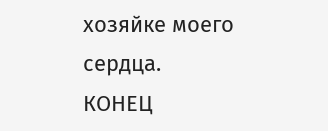хозяйке моего сердца.
КОНЕЦ